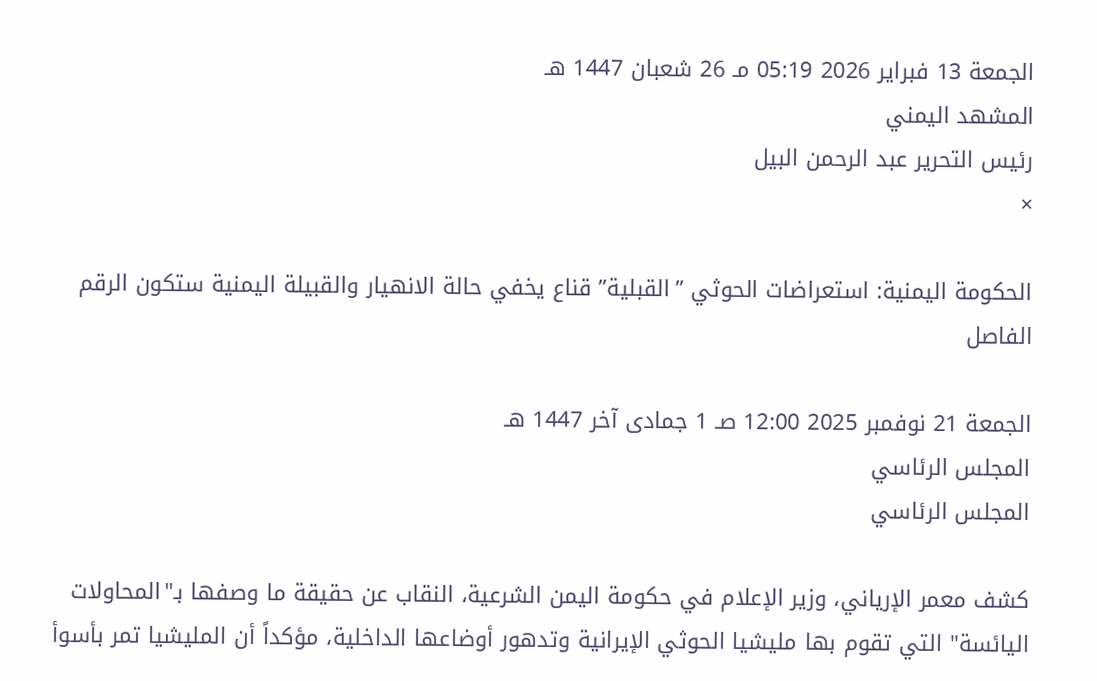الجمعة 13 فبراير 2026 05:19 مـ 26 شعبان 1447 هـ
المشهد اليمني
رئيس التحرير عبد الرحمن البيل
×

الحكومة اليمنية: استعراضات الحوثي ”القبلية” قناع يخفي حالة الانهيار والقبيلة اليمنية ستكون الرقم الفاصل

الجمعة 21 نوفمبر 2025 12:00 صـ 1 جمادى آخر 1447 هـ
المجلس الرئاسي
المجلس الرئاسي

كشف معمر الإرياني، وزير الإعلام في حكومة اليمن الشرعية، النقاب عن حقيقة ما وصفها بـ"المحاولات اليائسة" التي تقوم بها مليشيا الحوثي الإيرانية وتدهور أوضاعها الداخلية، مؤكداً أن المليشيا تمر بأسوأ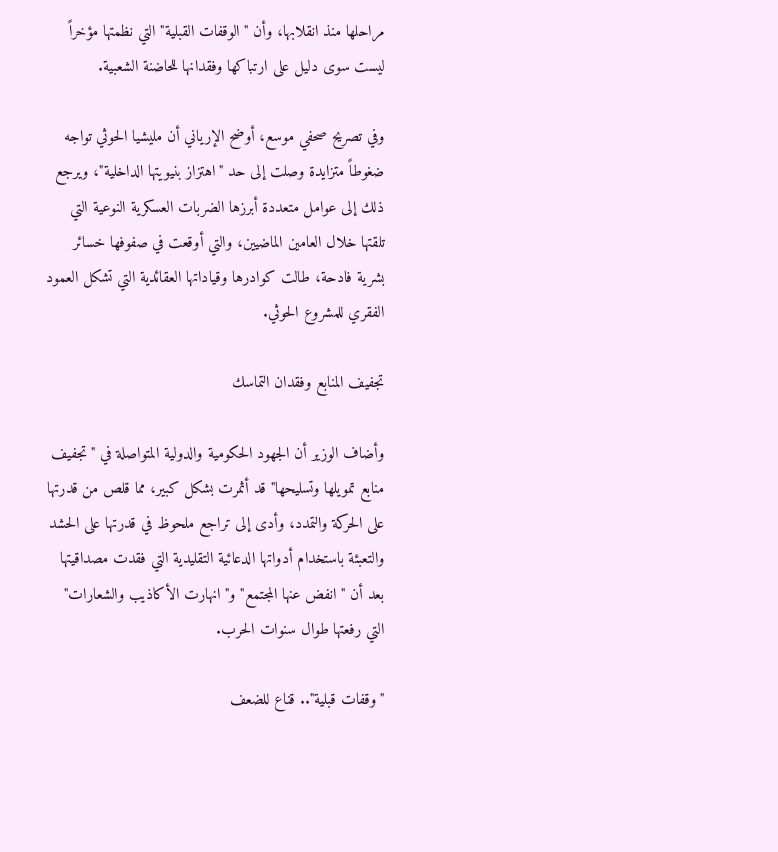مراحلها منذ انقلابها، وأن "الوقفات القبلية" التي نظمتها مؤخراً ليست سوى دليل على ارتباكها وفقدانها للحاضنة الشعبية.

وفي تصريح صحفي موسع، أوضح الإرياني أن مليشيا الحوثي تواجه ضغوطاً متزايدة وصلت إلى حد "اهتزاز بنيويتها الداخلية"، ويرجع ذلك إلى عوامل متعددة أبرزها الضربات العسكرية النوعية التي تلقتها خلال العامين الماضيين، والتي أوقعت في صفوفها خسائر بشرية فادحة، طالت كوادرها وقياداتها العقائدية التي تشكل العمود الفقري للمشروع الحوثي.

تجفيف المنابع وفقدان التماسك

وأضاف الوزير أن الجهود الحكومية والدولية المتواصلة في "تجفيف منابع تمويلها وتسليحها" قد أثمرت بشكل كبير، مما قلص من قدرتها على الحركة والتمدد، وأدى إلى تراجع ملحوظ في قدرتها على الحشد والتعبئة باستخدام أدواتها الدعائية التقليدية التي فقدت مصداقيتها بعد أن "انفض عنها المجتمع" و"انهارت الأكاذيب والشعارات" التي رفعتها طوال سنوات الحرب.

"وقفات قبلية".. قناع للضعف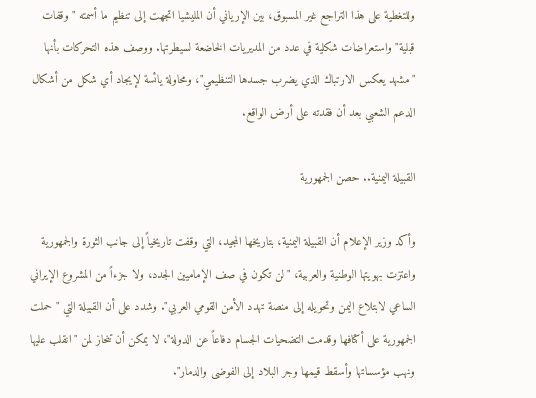وللتغطية على هذا التراجع غير المسبوق، بين الإرياني أن المليشيا اتجهت إلى تنظيم ما أسمته "وقفات قبلية" واستعراضات شكلية في عدد من المديريات الخاضعة لسيطرتها. ووصف هذه التحركات بأنها "مشهد يعكس الارتباك الذي يضرب جسدها التنظيمي"، ومحاولة يائسة لإيجاد أي شكل من أشكال الدعم الشعبي بعد أن فقدته على أرض الواقع.

القبيلة اليمنية.. حصن الجمهورية

وأكد وزير الإعلام أن القبيلة اليمنية، بتاريخها المجيد، التي وقفت تاريخياً إلى جانب الثورة والجمهورية واعتزت بهويتها الوطنية والعربية، "لن تكون في صف الإماميين الجدد، ولا جزءاً من المشروع الإيراني الساعي لابتلاع اليمن وتحويله إلى منصة تهدد الأمن القومي العربي". وشدد على أن القبيلة التي "حملت الجمهورية على أكتافها وقدمت التضحيات الجسام دفاعاً عن الدولة"، لا يمكن أن تنحاز لمن "انقلب عليها ونهب مؤسساتها وأسقط قيمها وجر البلاد إلى الفوضى والدمار".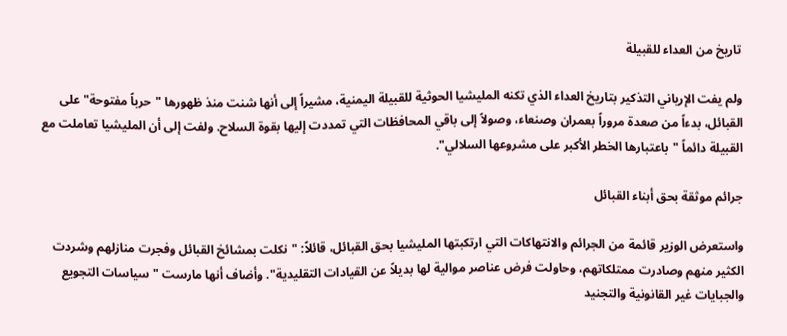تاريخ من العداء للقبيلة

ولم يفت الإرياني التذكير بتاريخ العداء الذي تكنه المليشيا الحوثية للقبيلة اليمنية، مشيراً إلى أنها شنت منذ ظهورها "حرباً مفتوحة" على القبائل، بدءاً من صعدة مروراً بعمران وصنعاء، وصولاً إلى باقي المحافظات التي تمددت إليها بقوة السلاح. ولفت إلى أن المليشيا تعاملت مع القبيلة دائماً "باعتبارها الخطر الأكبر على مشروعها السلالي".

جرائم موثقة بحق أبناء القبائل

واستعرض الوزير قائمة من الجرائم والانتهاكات التي ارتكبتها المليشيا بحق القبائل، قائلاً: "نكلت بمشائخ القبائل وفجرت منازلهم وشردت الكثير منهم وصادرت ممتلكاتهم، وحاولت فرض عناصر موالية لها بديلاً عن القيادات التقليدية". وأضاف أنها مارست "سياسات التجويع والجبايات غير القانونية والتجنيد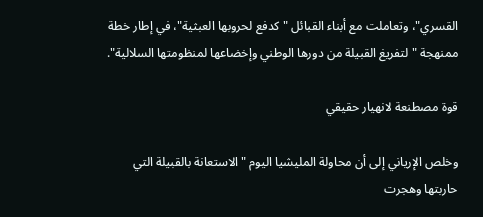القسري"، وتعاملت مع أبناء القبائل "كدفع لحروبها العبثية"، في إطار خطة ممنهجة "لتفريغ القبيلة من دورها الوطني وإخضاعها لمنظومتها السلالية".

قوة مصطنعة لانهيار حقيقي

وخلص الإرياني إلى أن محاولة المليشيا اليوم "الاستعانة بالقبيلة التي حاربتها وهجرت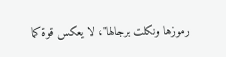رموزها ونكلت برجالها"، لا يعكس قوة كما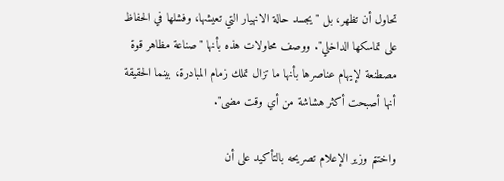تحاول أن تظهر، بل "يجسد حالة الانهيار التي تعيشها، وفشلها في الحفاظ على تماسكها الداخلي". ووصف محاولات هذه بأنها "صناعة مظاهر قوة مصطنعة لإيهام عناصرها بأنها ما تزال تملك زمام المبادرة، بينما الحقيقة أنها أصبحت أكثر هشاشة من أي وقت مضى".

واختتم وزير الإعلام تصريحه بالتأكيد على أن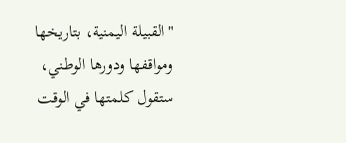"القبيلة اليمنية، بتاريخها ومواقفها ودورها الوطني، ستقول كلمتها في الوقت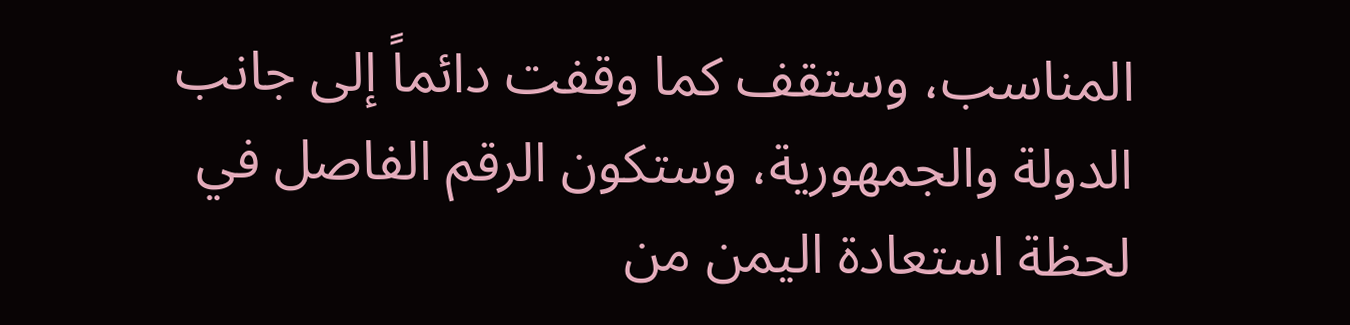المناسب، وستقف كما وقفت دائماً إلى جانب الدولة والجمهورية، وستكون الرقم الفاصل في لحظة استعادة اليمن من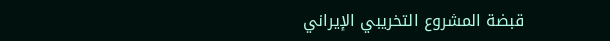قبضة المشروع التخريبي الإيراني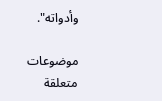وأدواته".

موضوعات متعلقة